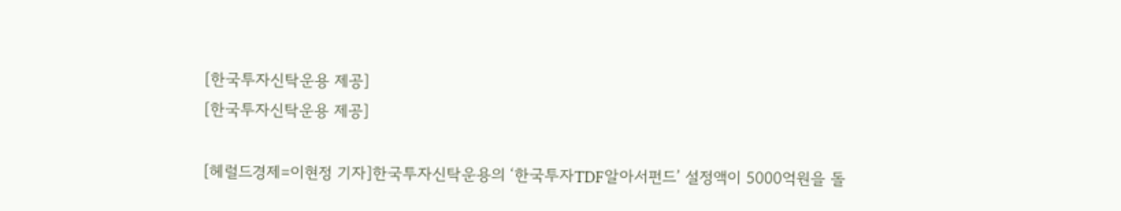[한국투자신탁운용 제공]
[한국투자신탁운용 제공]

[헤럴드경제=이현정 기자]한국투자신탁운용의 ‘한국투자TDF알아서펀드’ 설정액이 5000억원을 돌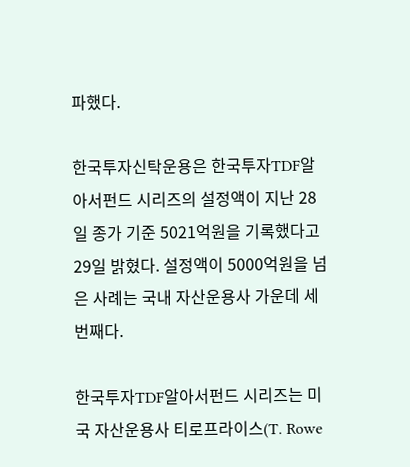파했다.

한국투자신탁운용은 한국투자TDF알아서펀드 시리즈의 설정액이 지난 28일 종가 기준 5021억원을 기록했다고 29일 밝혔다. 설정액이 5000억원을 넘은 사례는 국내 자산운용사 가운데 세 번째다.

한국투자TDF알아서펀드 시리즈는 미국 자산운용사 티로프라이스(T. Rowe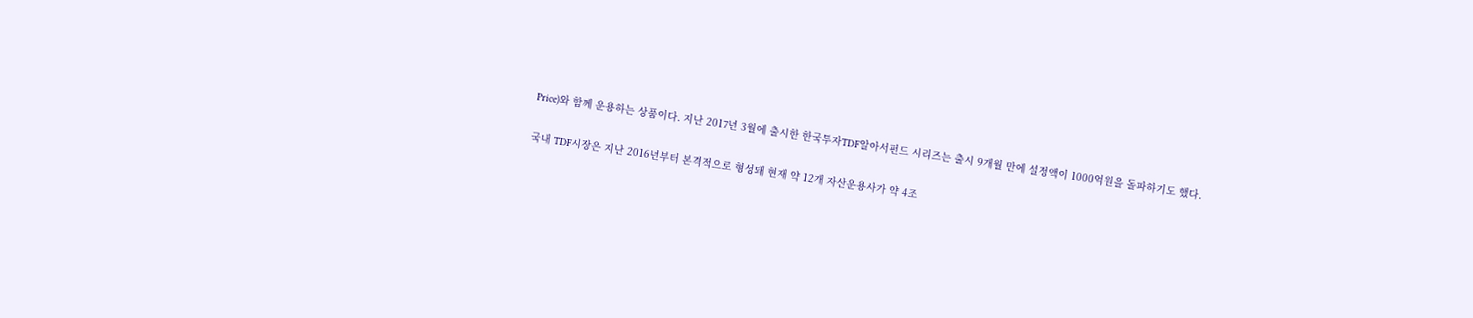Price)와 함께 운용하는 상품이다. 지난 2017년 3월에 출시한 한국투자TDF알아서펀드 시리즈는 출시 9개월 만에 설정액이 1000억원을 돌파하기도 했다.

국내 TDF시장은 지난 2016년부터 본격적으로 형성돼 현재 약 12개 자산운용사가 약 4조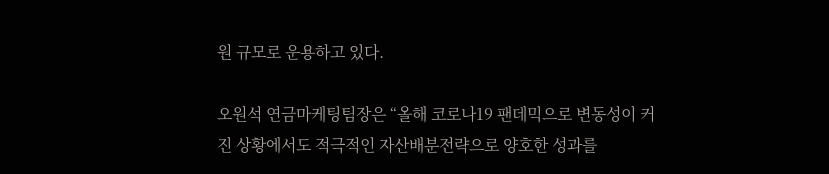원 규모로 운용하고 있다.

오원석 연금마케팅팀장은 “올해 코로나19 팬데믹으로 변동성이 커진 상황에서도 적극적인 자산배분전략으로 양호한 성과를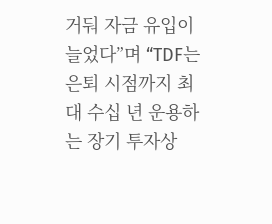거둬 자금 유입이 늘었다”며 “TDF는 은퇴 시점까지 최대 수십 년 운용하는 장기 투자상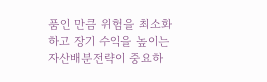품인 만큼 위험을 최소화하고 장기 수익을 높이는 자산배분전략이 중요하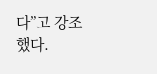다”고 강조했다.